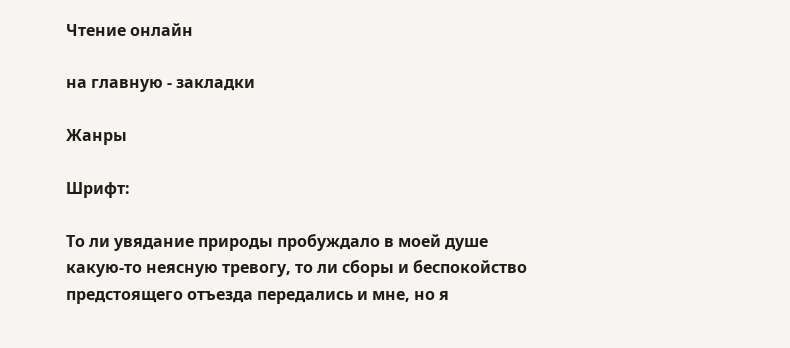Чтение онлайн

на главную - закладки

Жанры

Шрифт:

То ли увядание природы пробуждало в моей душе какую-то неясную тревогу, то ли сборы и беспокойство предстоящего отъезда передались и мне, но я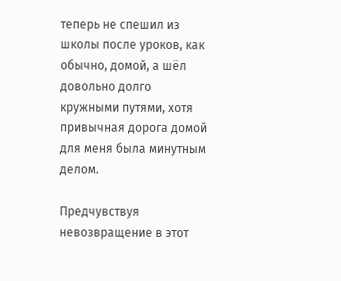теперь не спешил из школы после уроков, как обычно, домой, а шёл довольно долго кружными путями, хотя привычная дорога домой для меня была минутным делом.

Предчувствуя невозвращение в этот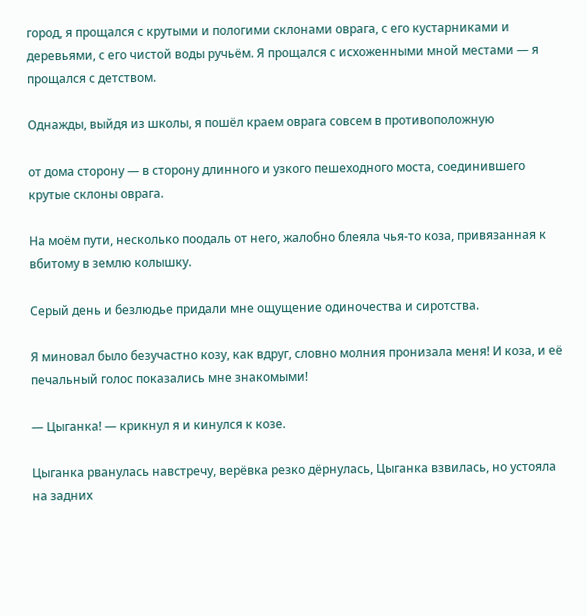город, я прощался с крутыми и пологими склонами оврага, с его кустарниками и деревьями, с его чистой воды ручьём. Я прощался с исхоженными мной местами — я прощался с детством.

Однажды, выйдя из школы, я пошёл краем оврага совсем в противоположную

от дома сторону — в сторону длинного и узкого пешеходного моста, соединившего крутые склоны оврага.

На моём пути, несколько поодаль от него, жалобно блеяла чья-то коза, привязанная к вбитому в землю колышку.

Серый день и безлюдье придали мне ощущение одиночества и сиротства.

Я миновал было безучастно козу, как вдруг, словно молния пронизала меня! И коза, и её печальный голос показались мне знакомыми!

— Цыганка! — крикнул я и кинулся к козе.

Цыганка рванулась навстречу, верёвка резко дёрнулась, Цыганка взвилась, но устояла на задних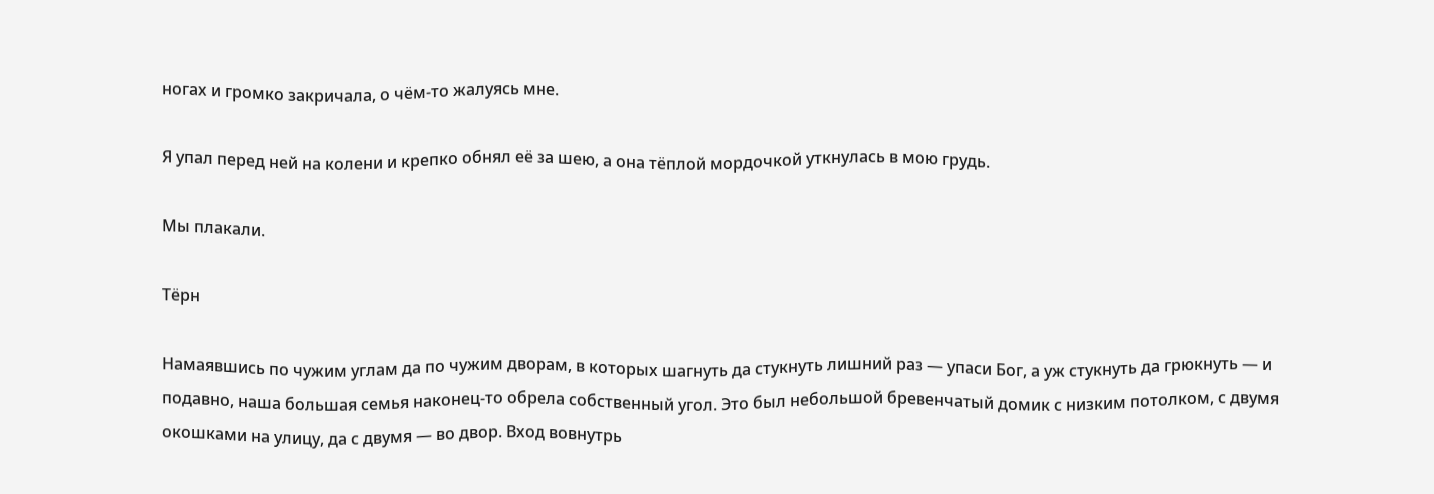ногах и громко закричала, о чём-то жалуясь мне.

Я упал перед ней на колени и крепко обнял её за шею, а она тёплой мордочкой уткнулась в мою грудь.

Мы плакали.

Тёрн

Намаявшись по чужим углам да по чужим дворам, в которых шагнуть да стукнуть лишний раз — упаси Бог, а уж стукнуть да грюкнуть — и подавно, наша большая семья наконец-то обрела собственный угол. Это был небольшой бревенчатый домик с низким потолком, с двумя окошками на улицу, да с двумя — во двор. Вход вовнутрь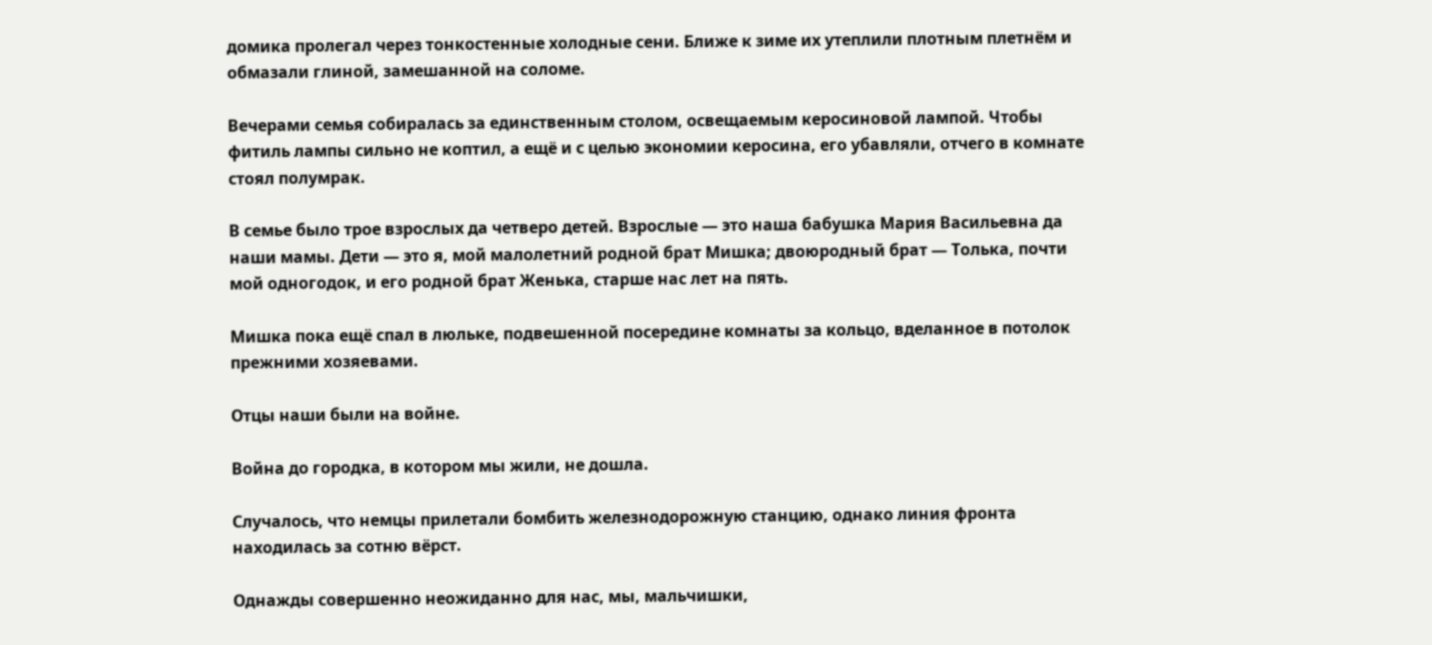домика пролегал через тонкостенные холодные сени. Ближе к зиме их утеплили плотным плетнём и обмазали глиной, замешанной на соломе.

Вечерами семья собиралась за единственным столом, освещаемым керосиновой лампой. Чтобы фитиль лампы сильно не коптил, а ещё и с целью экономии керосина, его убавляли, отчего в комнате стоял полумрак.

В семье было трое взрослых да четверо детей. Взрослые — это наша бабушка Мария Васильевна да наши мамы. Дети — это я, мой малолетний родной брат Мишка; двоюродный брат — Толька, почти мой одногодок, и его родной брат Женька, старше нас лет на пять.

Мишка пока ещё спал в люльке, подвешенной посередине комнаты за кольцо, вделанное в потолок прежними хозяевами.

Отцы наши были на войне.

Война до городка, в котором мы жили, не дошла.

Случалось, что немцы прилетали бомбить железнодорожную станцию, однако линия фронта находилась за сотню вёрст.

Однажды совершенно неожиданно для нас, мы, мальчишки,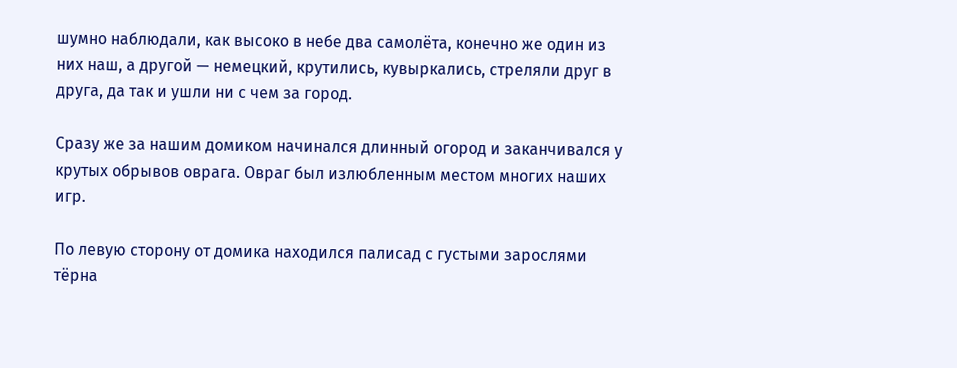шумно наблюдали, как высоко в небе два самолёта, конечно же один из них наш, а другой — немецкий, крутились, кувыркались, стреляли друг в друга, да так и ушли ни с чем за город.

Сразу же за нашим домиком начинался длинный огород и заканчивался у крутых обрывов оврага. Овраг был излюбленным местом многих наших игр.

По левую сторону от домика находился палисад с густыми зарослями тёрна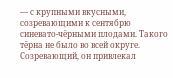— с крупными вкусными, созревающими к сентябрю синевато-чёрными плодами. Такого тёрна не было во всей округе. Созревающий, он привлекал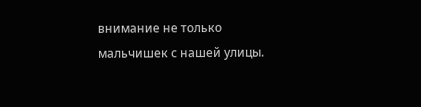внимание не только мальчишек с нашей улицы.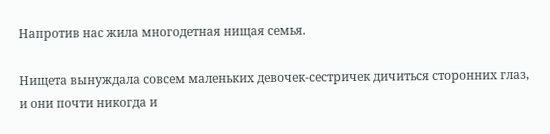Напротив нас жила многодетная нищая семья.

Нищета вынуждала совсем маленьких девочек-сестричек дичиться сторонних глаз, и они почти никогда и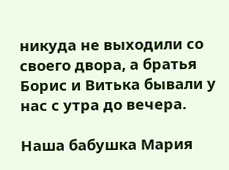никуда не выходили со своего двора, а братья Борис и Витька бывали у нас с утра до вечера.

Наша бабушка Мария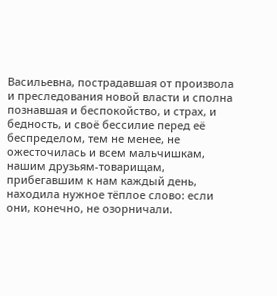Васильевна, пострадавшая от произвола и преследования новой власти и сполна познавшая и беспокойство, и страх, и бедность, и своё бессилие перед её беспределом, тем не менее, не ожесточилась и всем мальчишкам, нашим друзьям-товарищам, прибегавшим к нам каждый день, находила нужное тёплое слово: если они, конечно, не озорничали.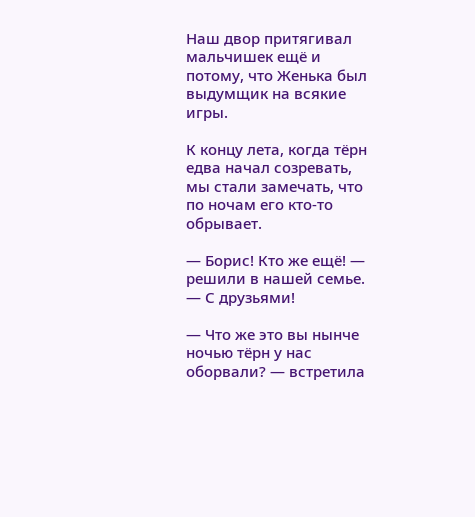Наш двор притягивал мальчишек ещё и потому, что Женька был выдумщик на всякие игры.

К концу лета, когда тёрн едва начал созревать, мы стали замечать, что по ночам его кто-то обрывает.

— Борис! Кто же ещё! — решили в нашей семье. — С друзьями!

— Что же это вы нынче ночью тёрн у нас оборвали? — встретила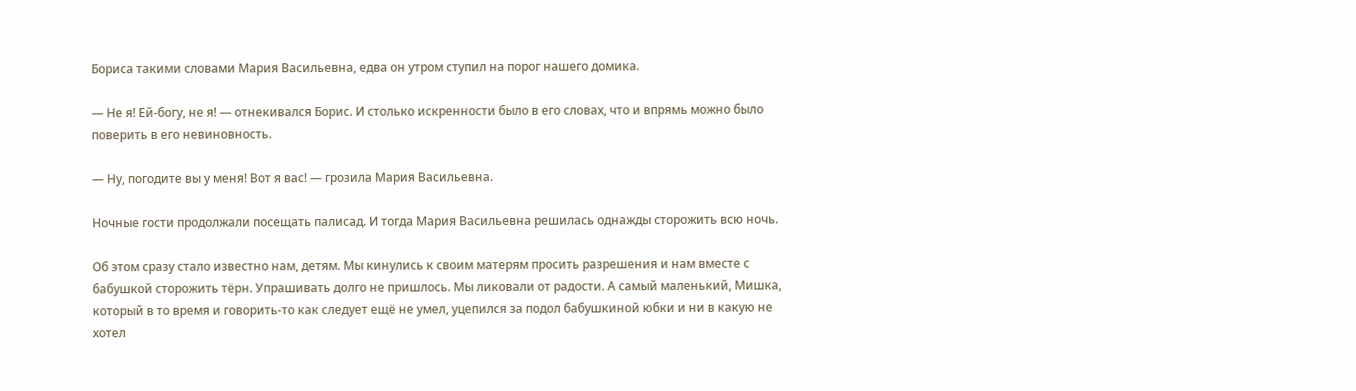Бориса такими словами Мария Васильевна, едва он утром ступил на порог нашего домика.

— Не я! Ей-богу, не я! — отнекивался Борис. И столько искренности было в его словах, что и впрямь можно было поверить в его невиновность.

— Ну, погодите вы у меня! Вот я вас! — грозила Мария Васильевна.

Ночные гости продолжали посещать палисад. И тогда Мария Васильевна решилась однажды сторожить всю ночь.

Об этом сразу стало известно нам, детям. Мы кинулись к своим матерям просить разрешения и нам вместе с бабушкой сторожить тёрн. Упрашивать долго не пришлось. Мы ликовали от радости. А самый маленький, Мишка, который в то время и говорить-то как следует ещё не умел, уцепился за подол бабушкиной юбки и ни в какую не хотел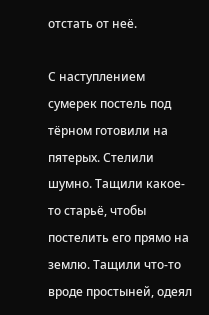отстать от неё.

С наступлением сумерек постель под тёрном готовили на пятерых. Стелили шумно. Тащили какое-то старьё, чтобы постелить его прямо на землю. Тащили что-то вроде простыней, одеял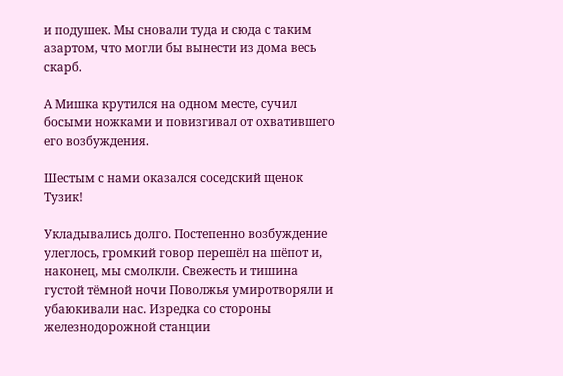и подушек. Мы сновали туда и сюда с таким азартом, что могли бы вынести из дома весь скарб.

А Мишка крутился на одном месте, сучил босыми ножками и повизгивал от охватившего его возбуждения.

Шестым с нами оказался соседский щенок Тузик!

Укладывались долго. Постепенно возбуждение улеглось, громкий говор перешёл на шёпот и, наконец, мы смолкли. Свежесть и тишина густой тёмной ночи Поволжья умиротворяли и убаюкивали нас. Изредка со стороны железнодорожной станции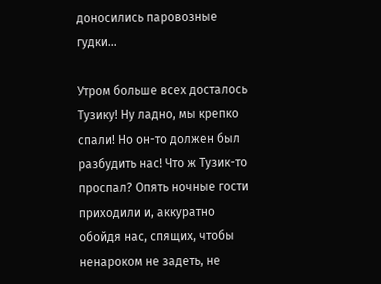доносились паровозные гудки…

Утром больше всех досталось Тузику! Ну ладно, мы крепко спали! Но он-то должен был разбудить нас! Что ж Тузик-то проспал? Опять ночные гости приходили и, аккуратно обойдя нас, спящих, чтобы ненароком не задеть, не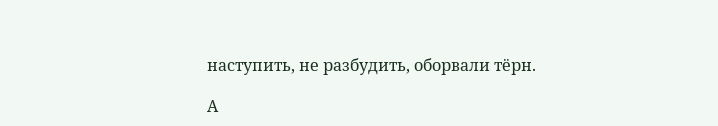наступить, не разбудить, оборвали тёрн.

А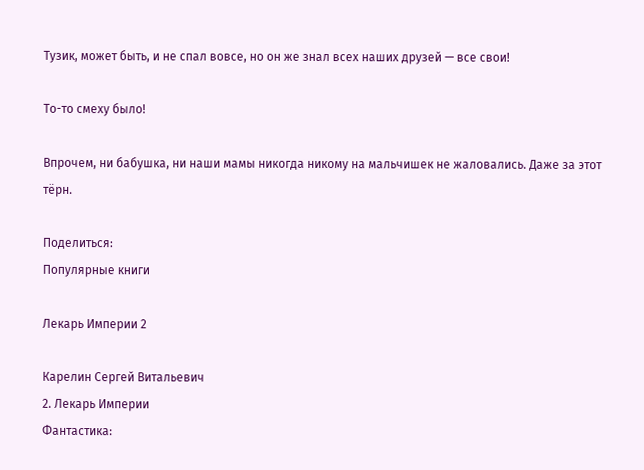Тузик, может быть, и не спал вовсе, но он же знал всех наших друзей — все свои!

То-то смеху было!

Впрочем, ни бабушка, ни наши мамы никогда никому на мальчишек не жаловались. Даже за этот тёрн.

Поделиться:
Популярные книги

Лекарь Империи 2

Карелин Сергей Витальевич
2. Лекарь Империи
Фантастика: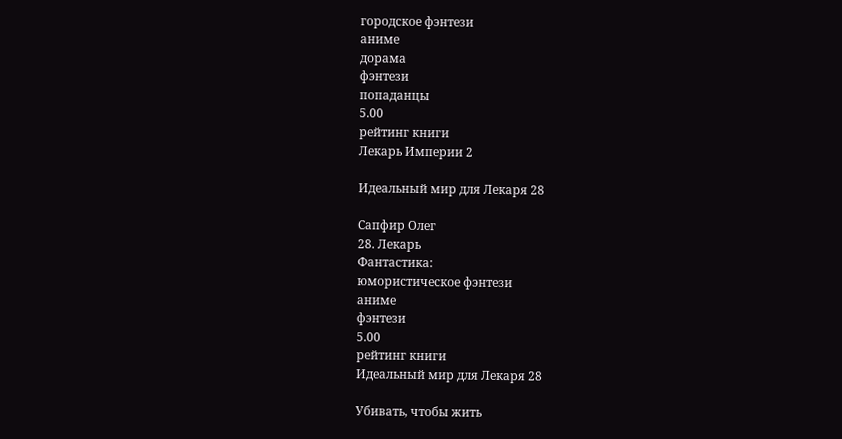городское фэнтези
аниме
дорама
фэнтези
попаданцы
5.00
рейтинг книги
Лекарь Империи 2

Идеальный мир для Лекаря 28

Сапфир Олег
28. Лекарь
Фантастика:
юмористическое фэнтези
аниме
фэнтези
5.00
рейтинг книги
Идеальный мир для Лекаря 28

Убивать, чтобы жить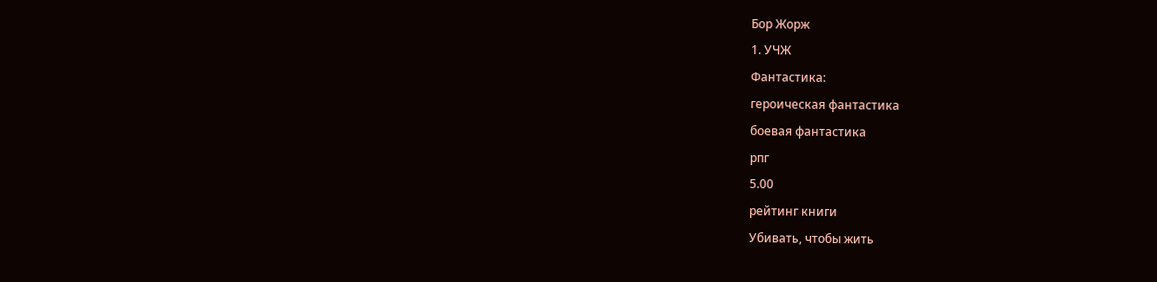Бор Жорж
1. УЧЖ
Фантастика:
героическая фантастика
боевая фантастика
рпг
5.00
рейтинг книги
Убивать, чтобы жить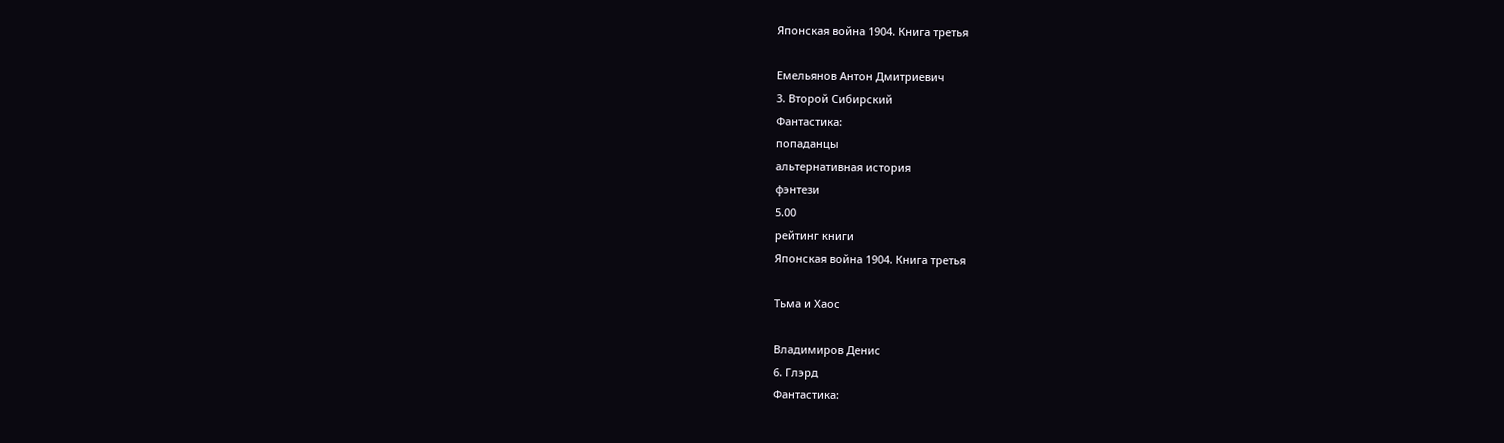Японская война 1904. Книга третья

Емельянов Антон Дмитриевич
3. Второй Сибирский
Фантастика:
попаданцы
альтернативная история
фэнтези
5.00
рейтинг книги
Японская война 1904. Книга третья

Тьма и Хаос

Владимиров Денис
6. Глэрд
Фантастика: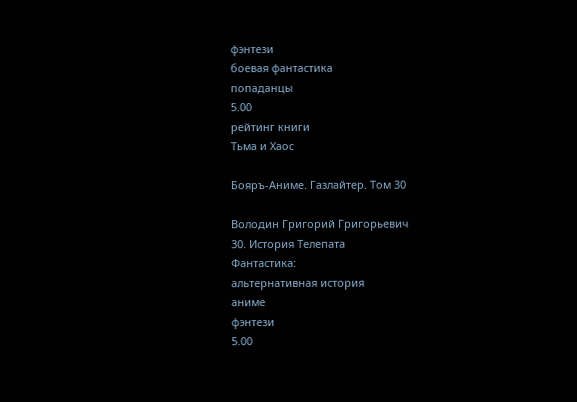фэнтези
боевая фантастика
попаданцы
5.00
рейтинг книги
Тьма и Хаос

Бояръ-Аниме. Газлайтер. Том 30

Володин Григорий Григорьевич
30. История Телепата
Фантастика:
альтернативная история
аниме
фэнтези
5.00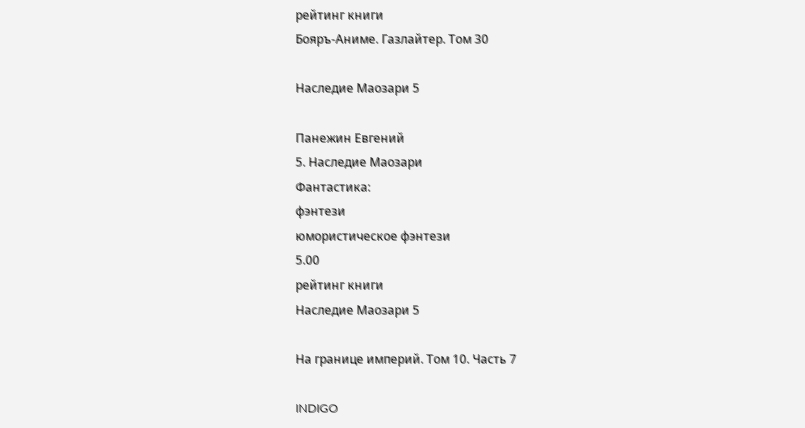рейтинг книги
Бояръ-Аниме. Газлайтер. Том 30

Наследие Маозари 5

Панежин Евгений
5. Наследие Маозари
Фантастика:
фэнтези
юмористическое фэнтези
5.00
рейтинг книги
Наследие Маозари 5

На границе империй. Том 10. Часть 7

INDIGO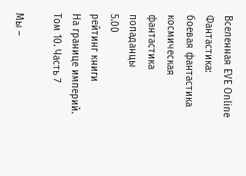Вселенная EVE Online
Фантастика:
боевая фантастика
космическая фантастика
попаданцы
5.00
рейтинг книги
На границе империй. Том 10. Часть 7

Мы –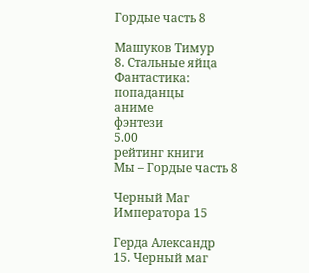Гордые часть 8

Машуков Тимур
8. Стальные яйца
Фантастика:
попаданцы
аниме
фэнтези
5.00
рейтинг книги
Мы – Гордые часть 8

Черный Маг Императора 15

Герда Александр
15. Черный маг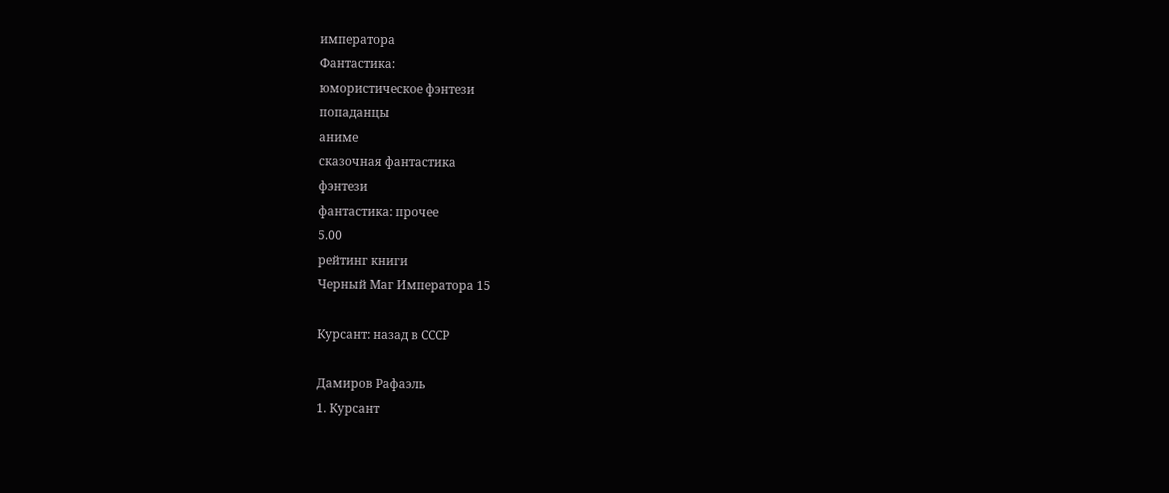императора
Фантастика:
юмористическое фэнтези
попаданцы
аниме
сказочная фантастика
фэнтези
фантастика: прочее
5.00
рейтинг книги
Черный Маг Императора 15

Курсант: назад в СССР

Дамиров Рафаэль
1. Курсант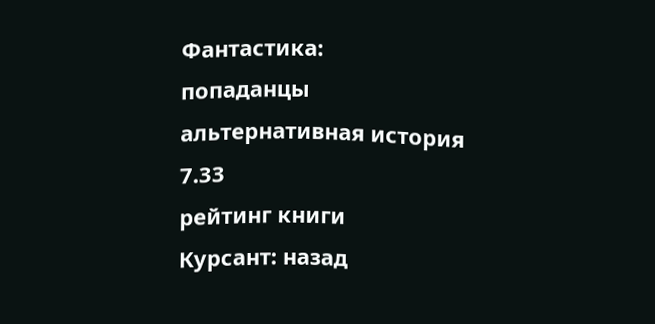Фантастика:
попаданцы
альтернативная история
7.33
рейтинг книги
Курсант: назад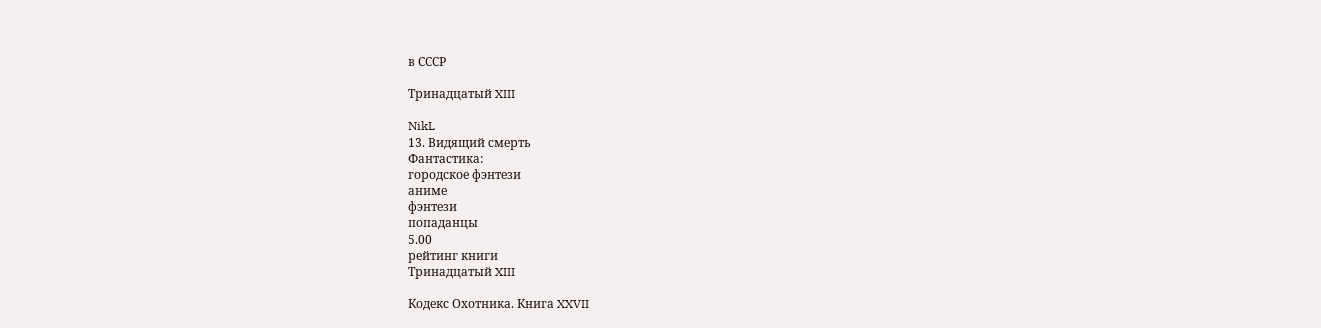в СССР

Тринадцатый XIII

NikL
13. Видящий смерть
Фантастика:
городское фэнтези
аниме
фэнтези
попаданцы
5.00
рейтинг книги
Тринадцатый XIII

Кодекс Охотника. Книга XXVII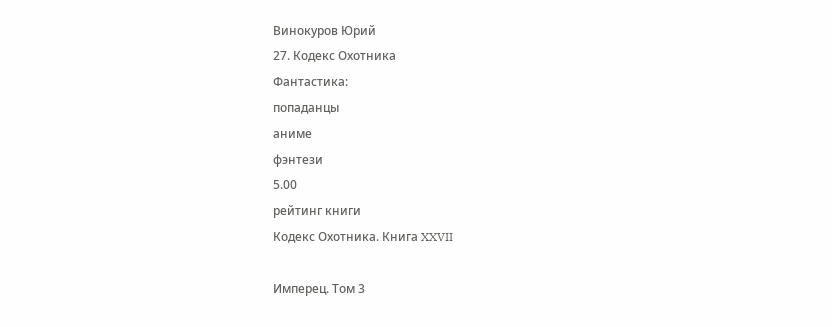Винокуров Юрий
27. Кодекс Охотника
Фантастика:
попаданцы
аниме
фэнтези
5.00
рейтинг книги
Кодекс Охотника. Книга XXVII

Имперец. Том 3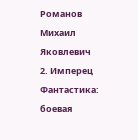Романов Михаил Яковлевич
2. Имперец
Фантастика:
боевая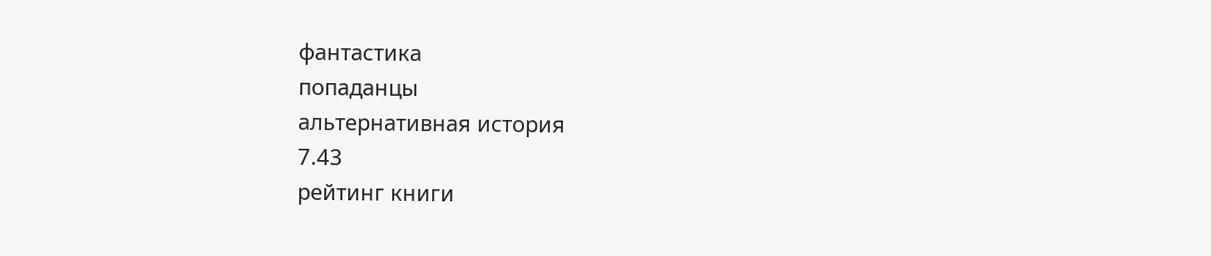фантастика
попаданцы
альтернативная история
7.43
рейтинг книги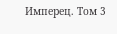Имперец. Том 3